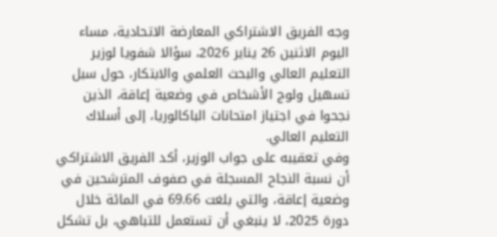وجه الفريق الاشتراكي المعارضة الاتحادية، مساء اليوم الاثنين 26 يناير 2026، سؤالا شفويا لوزير التعليم العالي والبحث العلمي والابتكار، حول سبل تسهيل ولوج الأشخاص في وضعية إعاقة، الذين نجحوا في اجتياز امتحانات الباكالوريا، إلى أسلاك التعليم العالي.
وفي تعقيبه على جواب الوزير، أكد الفريق الاشتراكي أن نسبة النجاح المسجلة في صفوف المترشحين في وضعية إعاقة، والتي بلغت 69.66 في المائة خلال دورة 2025، لا ينبغي أن تستعمل للتباهي، بل تشكل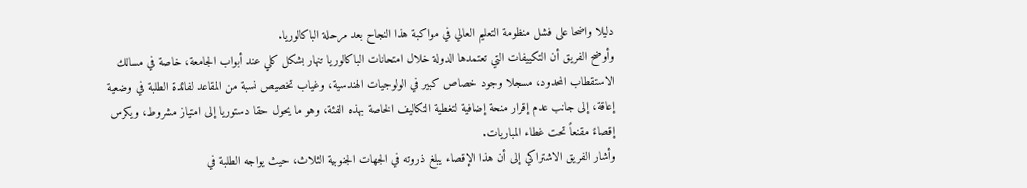دليلا واضحا على فشل منظومة التعليم العالي في مواكبة هذا النجاح بعد مرحلة الباكالوريا.
وأوضح الفريق أن التكييفات التي تعتمدها الدولة خلال امتحانات الباكالوريا تنهار بشكل كلي عند أبواب الجامعة، خاصة في مسالك الاستقطاب المحدود، مسجلا وجود خصاص كبير في الولوجيات الهندسية، وغياب تخصيص نسبة من المقاعد لفائدة الطلبة في وضعية إعاقة، إلى جانب عدم إقرار منحة إضافية لتغطية التكاليف الخاصة بهذه الفئة، وهو ما يحول حقا دستوريا إلى امتياز مشروط، ويكرس إقصاءً مقنعاً تحت غطاء المباريات.
وأشار الفريق الاشتراكي إلى أن هذا الإقصاء يبلغ ذروته في الجهات الجنوبية الثلاث، حيث يواجه الطلبة في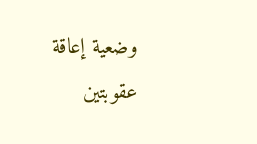وضعية إعاقة عقوبتين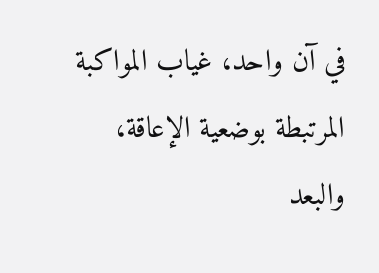في آن واحد، غياب المواكبة المرتبطة بوضعية الإعاقة، والبعد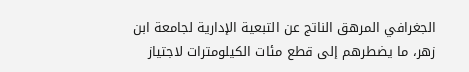الجغرافي المرهق الناتج عن التبعية الإدارية لجامعة ابن زهر، ما يضطرهم إلى قطع مئات الكيلومترات لاجتياز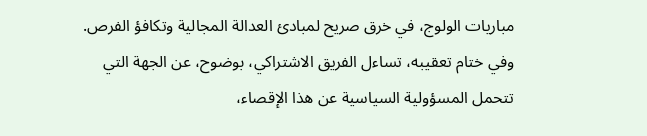مباريات الولوج، في خرق صريح لمبادئ العدالة المجالية وتكافؤ الفرص.
وفي ختام تعقيبه، تساءل الفريق الاشتراكي، بوضوح، عن الجهة التي تتحمل المسؤولية السياسية عن هذا الإقصاء،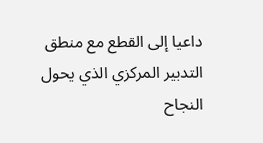داعيا إلى القطع مع منطق التدبير المركزي الذي يحول النجاح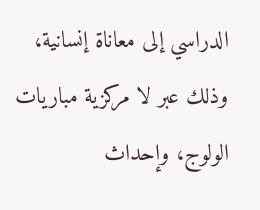الدراسي إلى معاناة إنسانية، وذلك عبر لا مركزية مباريات الولوج، وإحداث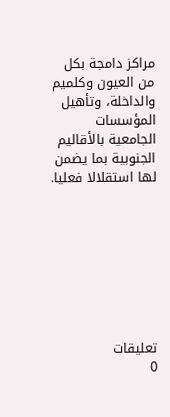مراكز دامجة بكل من العيون وكلميم والداخلة، وتأهيل المؤسسات الجامعية بالأقاليم الجنوبية بما يضمن لها استقلالا فعليا.








تعليقات
0